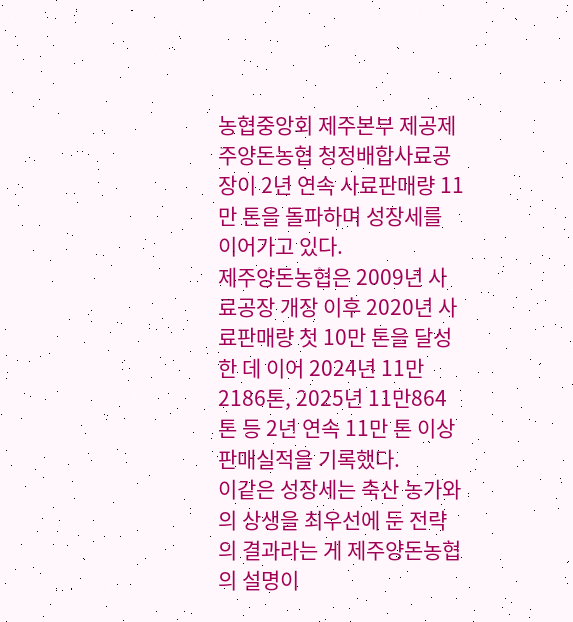농협중앙회 제주본부 제공제주양돈농협 청정배합사료공장이 2년 연속 사료판매량 11만 톤을 돌파하며 성장세를 이어가고 있다.
제주양돈농협은 2009년 사료공장 개장 이후 2020년 사료판매량 첫 10만 톤을 달성한 데 이어 2024년 11만2186톤, 2025년 11만864톤 등 2년 연속 11만 톤 이상 판매실적을 기록했다.
이같은 성장세는 축산 농가와의 상생을 최우선에 둔 전략의 결과라는 게 제주양돈농협의 설명이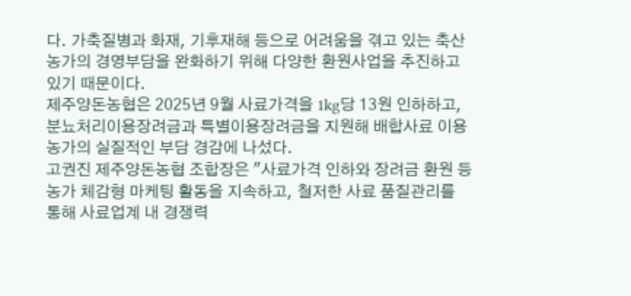다. 가축질병과 화재, 기후재해 등으로 어려움을 겪고 있는 축산농가의 경영부담을 완화하기 위해 다양한 환원사업을 추진하고 있기 때문이다.
제주양돈농협은 2025년 9월 사료가격을 1kg당 13원 인하하고, 분뇨처리이용장려금과 특별이용장려금을 지원해 배합사료 이용농가의 실질적인 부담 경감에 나섰다.
고권진 제주양돈농협 조합장은 "사료가격 인하와 장려금 환원 등 농가 체감형 마케팅 활동을 지속하고, 철저한 사료 품질관리를 통해 사료업계 내 경쟁력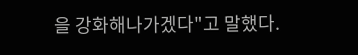을 강화해나가겠다"고 말했다.